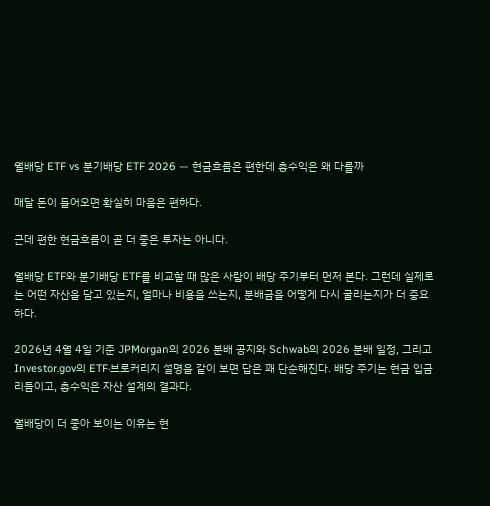월배당 ETF vs 분기배당 ETF 2026 — 현금흐름은 편한데 총수익은 왜 다를까

매달 돈이 들어오면 확실히 마음은 편하다.

근데 편한 현금흐름이 곧 더 좋은 투자는 아니다.

월배당 ETF와 분기배당 ETF를 비교할 때 많은 사람이 배당 주기부터 먼저 본다. 그런데 실제로는 어떤 자산을 담고 있는지, 얼마나 비용을 쓰는지, 분배금을 어떻게 다시 굴리는지가 더 중요하다.

2026년 4월 4일 기준 JPMorgan의 2026 분배 공지와 Schwab의 2026 분배 일정, 그리고 Investor.gov의 ETF·브로커리지 설명을 같이 보면 답은 꽤 단순해진다. 배당 주기는 현금 입금 리듬이고, 총수익은 자산 설계의 결과다.

월배당이 더 좋아 보이는 이유는 현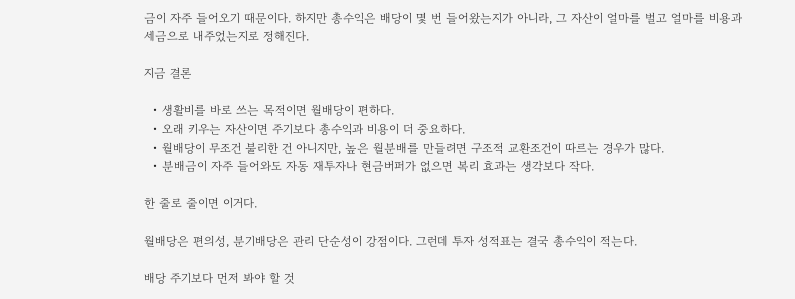금이 자주 들어오기 때문이다. 하지만 총수익은 배당이 몇 번 들어왔는지가 아니라, 그 자산이 얼마를 벌고 얼마를 비용과 세금으로 내주었는지로 정해진다.

지금 결론

  • 생활비를 바로 쓰는 목적이면 월배당이 편하다.
  • 오래 키우는 자산이면 주기보다 총수익과 비용이 더 중요하다.
  • 월배당이 무조건 불리한 건 아니지만, 높은 월분배를 만들려면 구조적 교환조건이 따르는 경우가 많다.
  • 분배금이 자주 들어와도 자동 재투자나 현금버퍼가 없으면 복리 효과는 생각보다 작다.

한 줄로 줄이면 이거다.

월배당은 편의성, 분기배당은 관리 단순성이 강점이다. 그런데 투자 성적표는 결국 총수익이 적는다.

배당 주기보다 먼저 봐야 할 것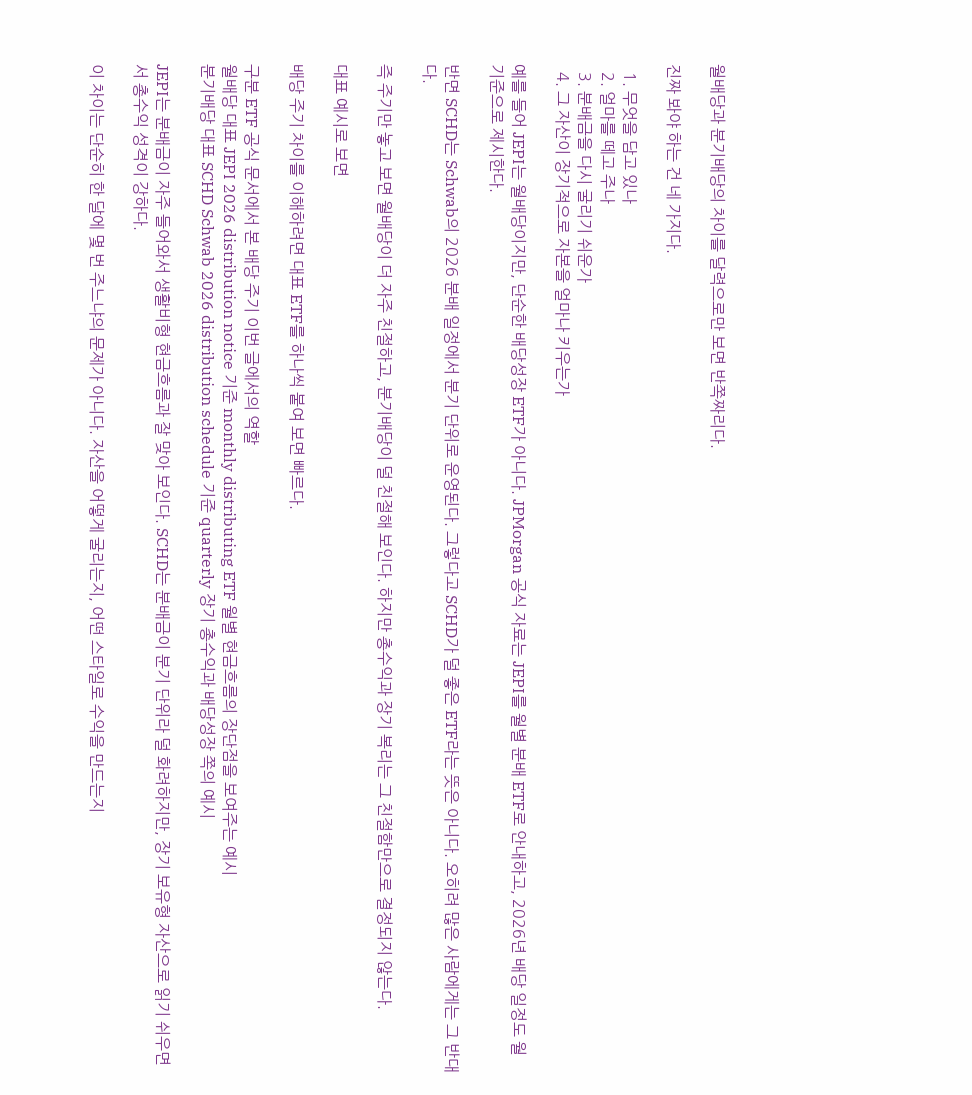월배당과 분기배당의 차이를 달력으로만 보면 반쪽짜리다.

진짜 봐야 하는 건 네 가지다.

  1. 무엇을 담고 있나
  2. 얼마를 떼고 주나
  3. 분배금을 다시 굴리기 쉬운가
  4. 그 자산이 장기적으로 자본을 얼마나 키우는가

예를 들어 JEPI는 월배당이지만, 단순한 배당성장 ETF가 아니다. JPMorgan 공식 자료는 JEPI를 월별 분배 ETF로 안내하고, 2026년 배당 일정도 월 기준으로 제시한다.

반면 SCHD는 Schwab의 2026 분배 일정에서 분기 단위로 운영된다. 그렇다고 SCHD가 덜 좋은 ETF라는 뜻은 아니다. 오히려 많은 사람에게는 그 반대다.

즉 주기만 놓고 보면 월배당이 더 자주 친절하고, 분기배당이 덜 친절해 보인다. 하지만 총수익과 장기 복리는 그 친절함만으로 결정되지 않는다.

대표 예시로 보면

배당 주기 차이를 이해하려면 대표 ETF를 하나씩 붙여 보면 빠르다.

구분 ETF 공식 문서에서 본 배당 주기 이번 글에서의 역할
월배당 대표 JEPI 2026 distribution notice 기준 monthly distributing ETF 월별 현금흐름의 장단점을 보여주는 예시
분기배당 대표 SCHD Schwab 2026 distribution schedule 기준 quarterly 장기 총수익과 배당성장 쪽의 예시

JEPI는 분배금이 자주 들어와서 생활비형 현금흐름과 잘 맞아 보인다. SCHD는 분배금이 분기 단위라 덜 화려하지만, 장기 보유형 자산으로 읽기 쉬우면서 총수익 성격이 강하다.

이 차이는 단순히 한 달에 몇 번 주느냐의 문제가 아니다. 자산을 어떻게 굴리는지, 어떤 스타일로 수익을 만드는지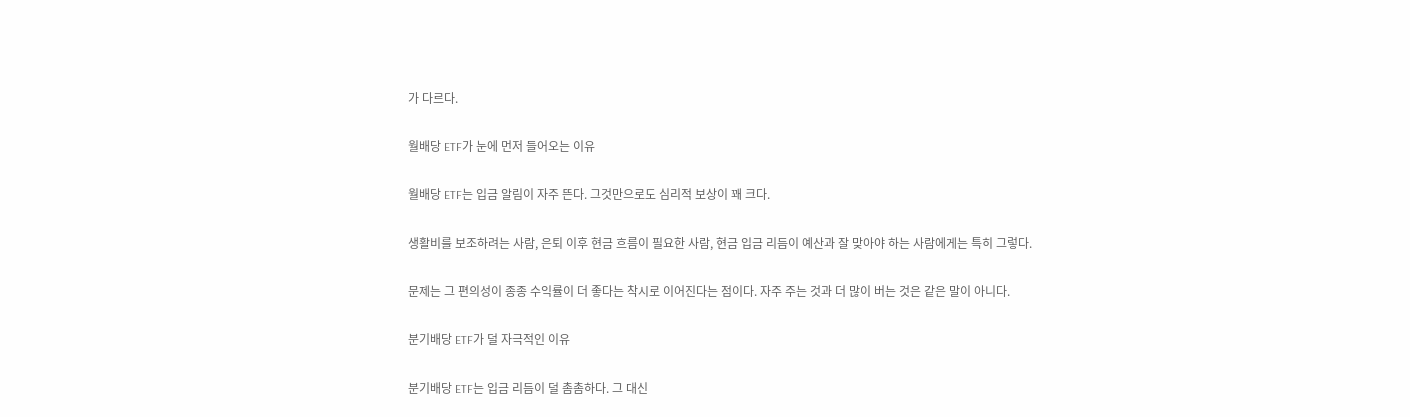가 다르다.

월배당 ETF가 눈에 먼저 들어오는 이유

월배당 ETF는 입금 알림이 자주 뜬다. 그것만으로도 심리적 보상이 꽤 크다.

생활비를 보조하려는 사람, 은퇴 이후 현금 흐름이 필요한 사람, 현금 입금 리듬이 예산과 잘 맞아야 하는 사람에게는 특히 그렇다.

문제는 그 편의성이 종종 수익률이 더 좋다는 착시로 이어진다는 점이다. 자주 주는 것과 더 많이 버는 것은 같은 말이 아니다.

분기배당 ETF가 덜 자극적인 이유

분기배당 ETF는 입금 리듬이 덜 촘촘하다. 그 대신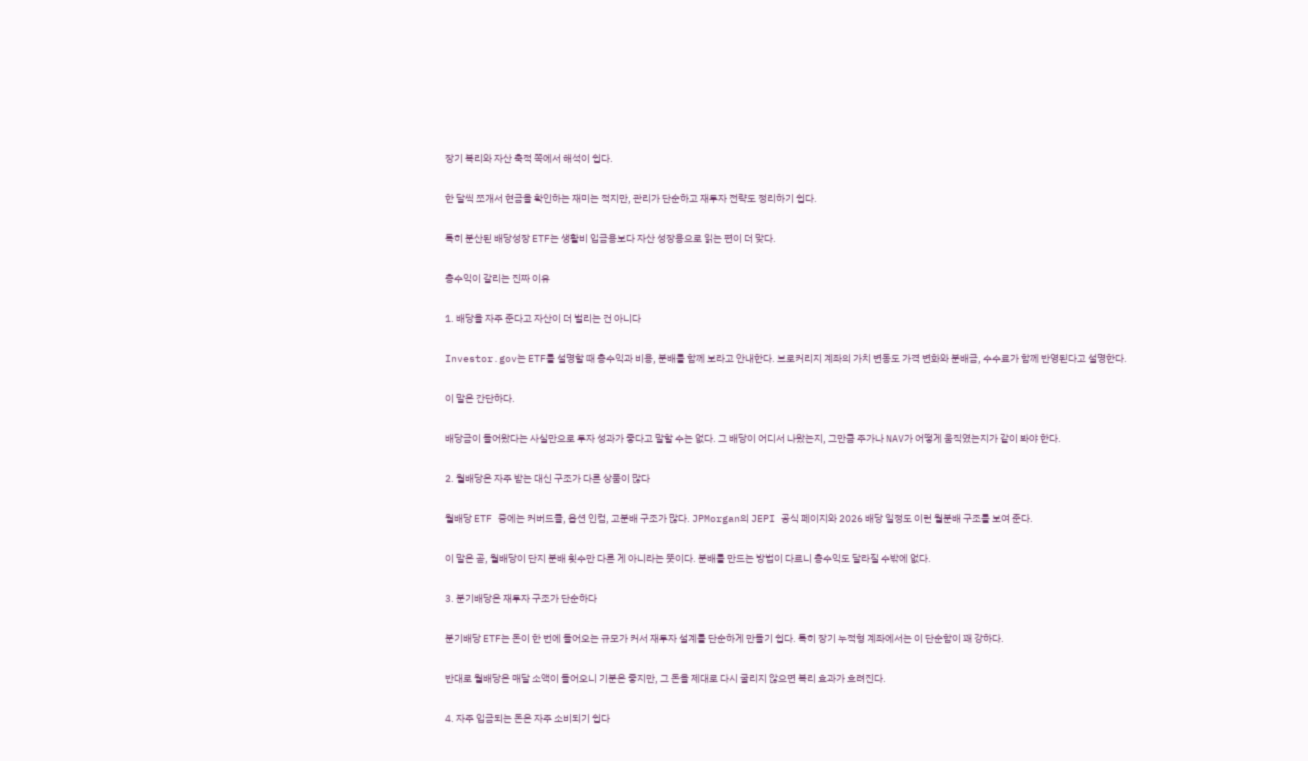장기 복리와 자산 축적 쪽에서 해석이 쉽다.

한 달씩 쪼개서 현금을 확인하는 재미는 적지만, 관리가 단순하고 재투자 전략도 정리하기 쉽다.

특히 분산된 배당성장 ETF는 생활비 입금용보다 자산 성장용으로 읽는 편이 더 맞다.

총수익이 갈리는 진짜 이유

1. 배당을 자주 준다고 자산이 더 벌리는 건 아니다

Investor.gov는 ETF를 설명할 때 총수익과 비용, 분배를 함께 보라고 안내한다. 브로커리지 계좌의 가치 변동도 가격 변화와 분배금, 수수료가 함께 반영된다고 설명한다.

이 말은 간단하다.

배당금이 들어왔다는 사실만으로 투자 성과가 좋다고 말할 수는 없다. 그 배당이 어디서 나왔는지, 그만큼 주가나 NAV가 어떻게 움직였는지가 같이 봐야 한다.

2. 월배당은 자주 받는 대신 구조가 다른 상품이 많다

월배당 ETF 중에는 커버드콜, 옵션 인컴, 고분배 구조가 많다. JPMorgan의 JEPI 공식 페이지와 2026 배당 일정도 이런 월분배 구조를 보여 준다.

이 말은 곧, 월배당이 단지 분배 횟수만 다른 게 아니라는 뜻이다. 분배를 만드는 방법이 다르니 총수익도 달라질 수밖에 없다.

3. 분기배당은 재투자 구조가 단순하다

분기배당 ETF는 돈이 한 번에 들어오는 규모가 커서 재투자 설계를 단순하게 만들기 쉽다. 특히 장기 누적형 계좌에서는 이 단순함이 꽤 강하다.

반대로 월배당은 매달 소액이 들어오니 기분은 좋지만, 그 돈을 제대로 다시 굴리지 않으면 복리 효과가 흐려진다.

4. 자주 입금되는 돈은 자주 소비되기 쉽다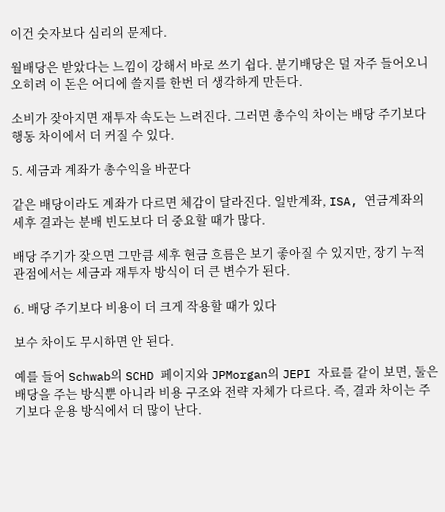이건 숫자보다 심리의 문제다.

월배당은 받았다는 느낌이 강해서 바로 쓰기 쉽다. 분기배당은 덜 자주 들어오니 오히려 이 돈은 어디에 쓸지를 한번 더 생각하게 만든다.

소비가 잦아지면 재투자 속도는 느려진다. 그러면 총수익 차이는 배당 주기보다 행동 차이에서 더 커질 수 있다.

5. 세금과 계좌가 총수익을 바꾼다

같은 배당이라도 계좌가 다르면 체감이 달라진다. 일반계좌, ISA, 연금계좌의 세후 결과는 분배 빈도보다 더 중요할 때가 많다.

배당 주기가 잦으면 그만큼 세후 현금 흐름은 보기 좋아질 수 있지만, 장기 누적 관점에서는 세금과 재투자 방식이 더 큰 변수가 된다.

6. 배당 주기보다 비용이 더 크게 작용할 때가 있다

보수 차이도 무시하면 안 된다.

예를 들어 Schwab의 SCHD 페이지와 JPMorgan의 JEPI 자료를 같이 보면, 둘은 배당을 주는 방식뿐 아니라 비용 구조와 전략 자체가 다르다. 즉, 결과 차이는 주기보다 운용 방식에서 더 많이 난다.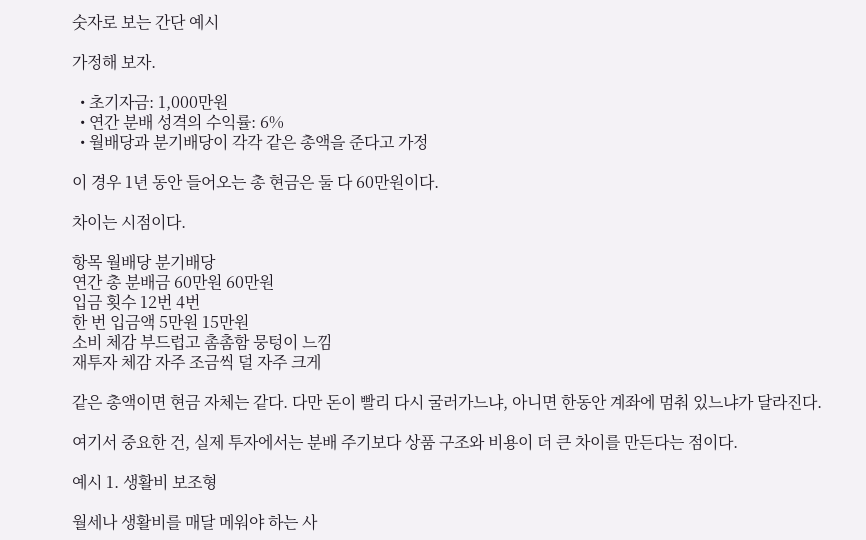숫자로 보는 간단 예시

가정해 보자.

  • 초기자금: 1,000만원
  • 연간 분배 성격의 수익률: 6%
  • 월배당과 분기배당이 각각 같은 총액을 준다고 가정

이 경우 1년 동안 들어오는 총 현금은 둘 다 60만원이다.

차이는 시점이다.

항목 월배당 분기배당
연간 총 분배금 60만원 60만원
입금 횟수 12번 4번
한 번 입금액 5만원 15만원
소비 체감 부드럽고 촘촘함 뭉텅이 느낌
재투자 체감 자주 조금씩 덜 자주 크게

같은 총액이면 현금 자체는 같다. 다만 돈이 빨리 다시 굴러가느냐, 아니면 한동안 계좌에 멈춰 있느냐가 달라진다.

여기서 중요한 건, 실제 투자에서는 분배 주기보다 상품 구조와 비용이 더 큰 차이를 만든다는 점이다.

예시 1. 생활비 보조형

월세나 생활비를 매달 메워야 하는 사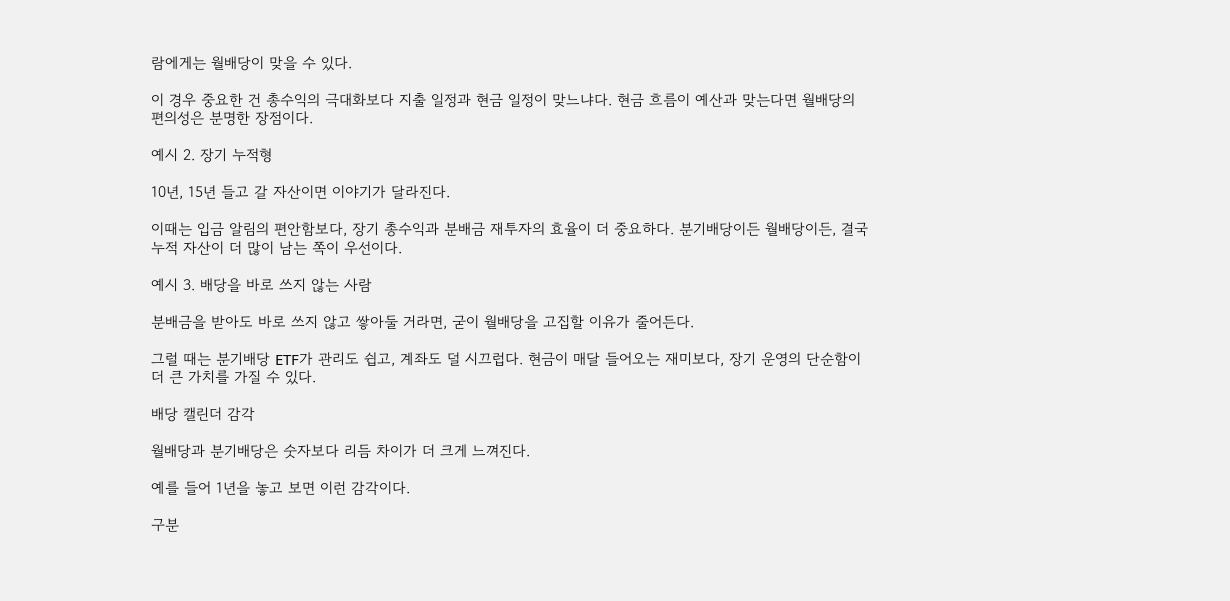람에게는 월배당이 맞을 수 있다.

이 경우 중요한 건 총수익의 극대화보다 지출 일정과 현금 일정이 맞느냐다. 현금 흐름이 예산과 맞는다면 월배당의 편의성은 분명한 장점이다.

예시 2. 장기 누적형

10년, 15년 들고 갈 자산이면 이야기가 달라진다.

이때는 입금 알림의 편안함보다, 장기 총수익과 분배금 재투자의 효율이 더 중요하다. 분기배당이든 월배당이든, 결국 누적 자산이 더 많이 남는 쪽이 우선이다.

예시 3. 배당을 바로 쓰지 않는 사람

분배금을 받아도 바로 쓰지 않고 쌓아둘 거라면, 굳이 월배당을 고집할 이유가 줄어든다.

그럴 때는 분기배당 ETF가 관리도 쉽고, 계좌도 덜 시끄럽다. 현금이 매달 들어오는 재미보다, 장기 운영의 단순함이 더 큰 가치를 가질 수 있다.

배당 캘린더 감각

월배당과 분기배당은 숫자보다 리듬 차이가 더 크게 느껴진다.

예를 들어 1년을 놓고 보면 이런 감각이다.

구분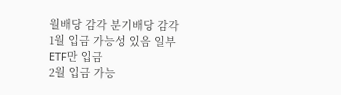월배당 감각 분기배당 감각
1월 입금 가능성 있음 일부 ETF만 입금
2월 입금 가능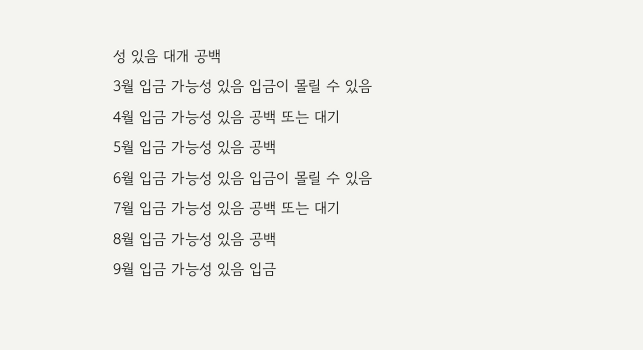성 있음 대개 공백
3월 입금 가능성 있음 입금이 몰릴 수 있음
4월 입금 가능성 있음 공백 또는 대기
5월 입금 가능성 있음 공백
6월 입금 가능성 있음 입금이 몰릴 수 있음
7월 입금 가능성 있음 공백 또는 대기
8월 입금 가능성 있음 공백
9월 입금 가능성 있음 입금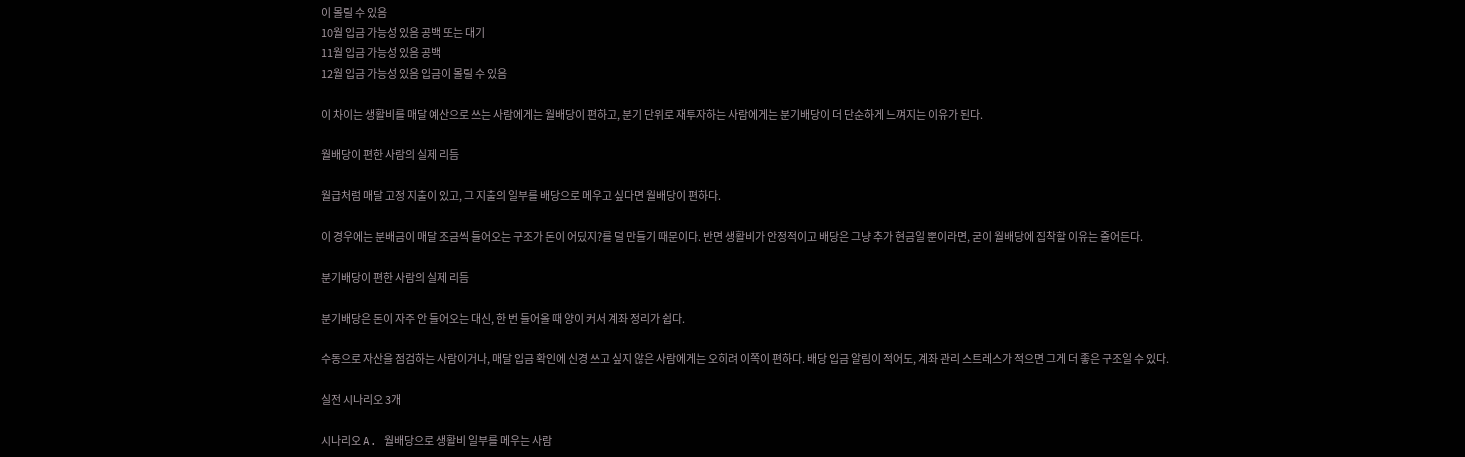이 몰릴 수 있음
10월 입금 가능성 있음 공백 또는 대기
11월 입금 가능성 있음 공백
12월 입금 가능성 있음 입금이 몰릴 수 있음

이 차이는 생활비를 매달 예산으로 쓰는 사람에게는 월배당이 편하고, 분기 단위로 재투자하는 사람에게는 분기배당이 더 단순하게 느껴지는 이유가 된다.

월배당이 편한 사람의 실제 리듬

월급처럼 매달 고정 지출이 있고, 그 지출의 일부를 배당으로 메우고 싶다면 월배당이 편하다.

이 경우에는 분배금이 매달 조금씩 들어오는 구조가 돈이 어딨지?를 덜 만들기 때문이다. 반면 생활비가 안정적이고 배당은 그냥 추가 현금일 뿐이라면, 굳이 월배당에 집착할 이유는 줄어든다.

분기배당이 편한 사람의 실제 리듬

분기배당은 돈이 자주 안 들어오는 대신, 한 번 들어올 때 양이 커서 계좌 정리가 쉽다.

수동으로 자산을 점검하는 사람이거나, 매달 입금 확인에 신경 쓰고 싶지 않은 사람에게는 오히려 이쪽이 편하다. 배당 입금 알림이 적어도, 계좌 관리 스트레스가 적으면 그게 더 좋은 구조일 수 있다.

실전 시나리오 3개

시나리오 A. 월배당으로 생활비 일부를 메우는 사람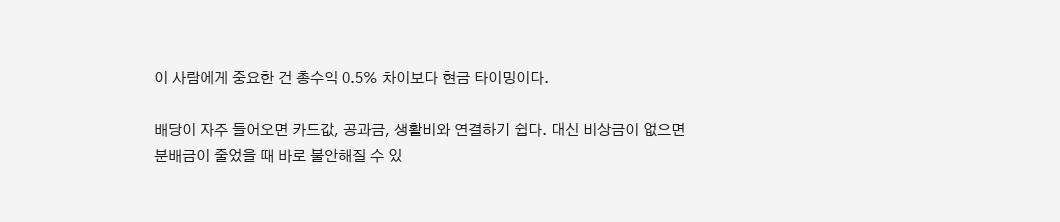이 사람에게 중요한 건 총수익 0.5% 차이보다 현금 타이밍이다.

배당이 자주 들어오면 카드값, 공과금, 생활비와 연결하기 쉽다. 대신 비상금이 없으면 분배금이 줄었을 때 바로 불안해질 수 있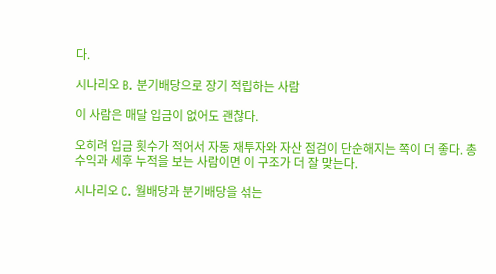다.

시나리오 B. 분기배당으로 장기 적립하는 사람

이 사람은 매달 입금이 없어도 괜찮다.

오히려 입금 횟수가 적어서 자동 재투자와 자산 점검이 단순해지는 쪽이 더 좋다. 총수익과 세후 누적을 보는 사람이면 이 구조가 더 잘 맞는다.

시나리오 C. 월배당과 분기배당을 섞는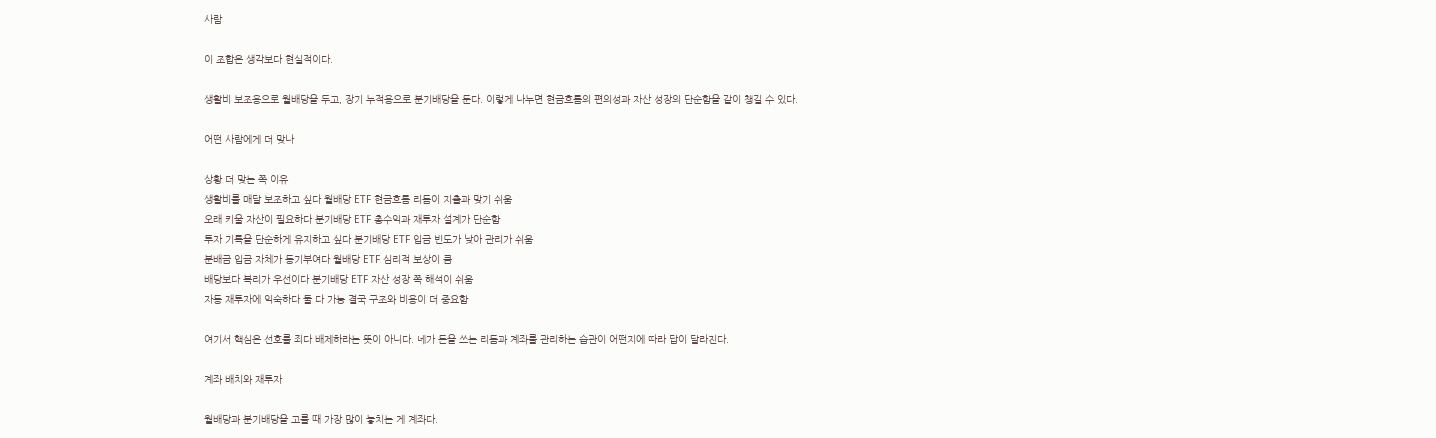사람

이 조합은 생각보다 현실적이다.

생활비 보조용으로 월배당을 두고, 장기 누적용으로 분기배당을 둔다. 이렇게 나누면 현금흐름의 편의성과 자산 성장의 단순함을 같이 챙길 수 있다.

어떤 사람에게 더 맞나

상황 더 맞는 쪽 이유
생활비를 매달 보조하고 싶다 월배당 ETF 현금흐름 리듬이 지출과 맞기 쉬움
오래 키울 자산이 필요하다 분기배당 ETF 총수익과 재투자 설계가 단순함
투자 기록을 단순하게 유지하고 싶다 분기배당 ETF 입금 빈도가 낮아 관리가 쉬움
분배금 입금 자체가 동기부여다 월배당 ETF 심리적 보상이 큼
배당보다 복리가 우선이다 분기배당 ETF 자산 성장 쪽 해석이 쉬움
자동 재투자에 익숙하다 둘 다 가능 결국 구조와 비용이 더 중요함

여기서 핵심은 선호를 죄다 배제하라는 뜻이 아니다. 네가 돈을 쓰는 리듬과 계좌를 관리하는 습관이 어떤지에 따라 답이 달라진다.

계좌 배치와 재투자

월배당과 분기배당을 고를 때 가장 많이 놓치는 게 계좌다.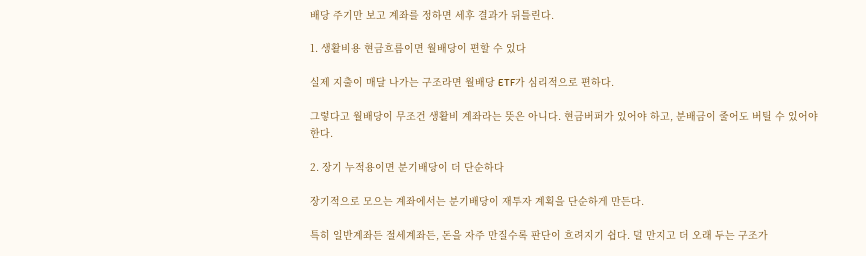배당 주기만 보고 계좌를 정하면 세후 결과가 뒤틀린다.

1. 생활비용 현금흐름이면 월배당이 편할 수 있다

실제 지출이 매달 나가는 구조라면 월배당 ETF가 심리적으로 편하다.

그렇다고 월배당이 무조건 생활비 계좌라는 뜻은 아니다. 현금버퍼가 있어야 하고, 분배금이 줄어도 버틸 수 있어야 한다.

2. 장기 누적용이면 분기배당이 더 단순하다

장기적으로 모으는 계좌에서는 분기배당이 재투자 계획을 단순하게 만든다.

특히 일반계좌든 절세계좌든, 돈을 자주 만질수록 판단이 흐려지기 쉽다. 덜 만지고 더 오래 두는 구조가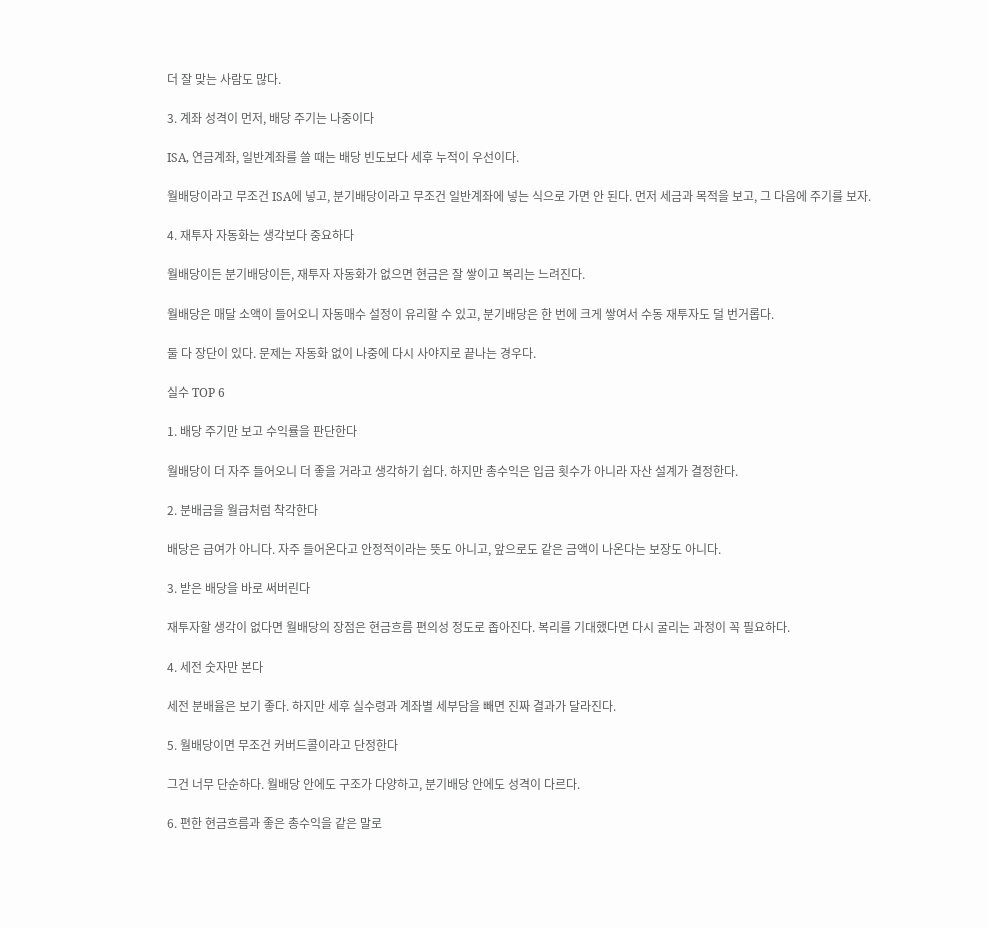더 잘 맞는 사람도 많다.

3. 계좌 성격이 먼저, 배당 주기는 나중이다

ISA, 연금계좌, 일반계좌를 쓸 때는 배당 빈도보다 세후 누적이 우선이다.

월배당이라고 무조건 ISA에 넣고, 분기배당이라고 무조건 일반계좌에 넣는 식으로 가면 안 된다. 먼저 세금과 목적을 보고, 그 다음에 주기를 보자.

4. 재투자 자동화는 생각보다 중요하다

월배당이든 분기배당이든, 재투자 자동화가 없으면 현금은 잘 쌓이고 복리는 느려진다.

월배당은 매달 소액이 들어오니 자동매수 설정이 유리할 수 있고, 분기배당은 한 번에 크게 쌓여서 수동 재투자도 덜 번거롭다.

둘 다 장단이 있다. 문제는 자동화 없이 나중에 다시 사야지로 끝나는 경우다.

실수 TOP 6

1. 배당 주기만 보고 수익률을 판단한다

월배당이 더 자주 들어오니 더 좋을 거라고 생각하기 쉽다. 하지만 총수익은 입금 횟수가 아니라 자산 설계가 결정한다.

2. 분배금을 월급처럼 착각한다

배당은 급여가 아니다. 자주 들어온다고 안정적이라는 뜻도 아니고, 앞으로도 같은 금액이 나온다는 보장도 아니다.

3. 받은 배당을 바로 써버린다

재투자할 생각이 없다면 월배당의 장점은 현금흐름 편의성 정도로 좁아진다. 복리를 기대했다면 다시 굴리는 과정이 꼭 필요하다.

4. 세전 숫자만 본다

세전 분배율은 보기 좋다. 하지만 세후 실수령과 계좌별 세부담을 빼면 진짜 결과가 달라진다.

5. 월배당이면 무조건 커버드콜이라고 단정한다

그건 너무 단순하다. 월배당 안에도 구조가 다양하고, 분기배당 안에도 성격이 다르다.

6. 편한 현금흐름과 좋은 총수익을 같은 말로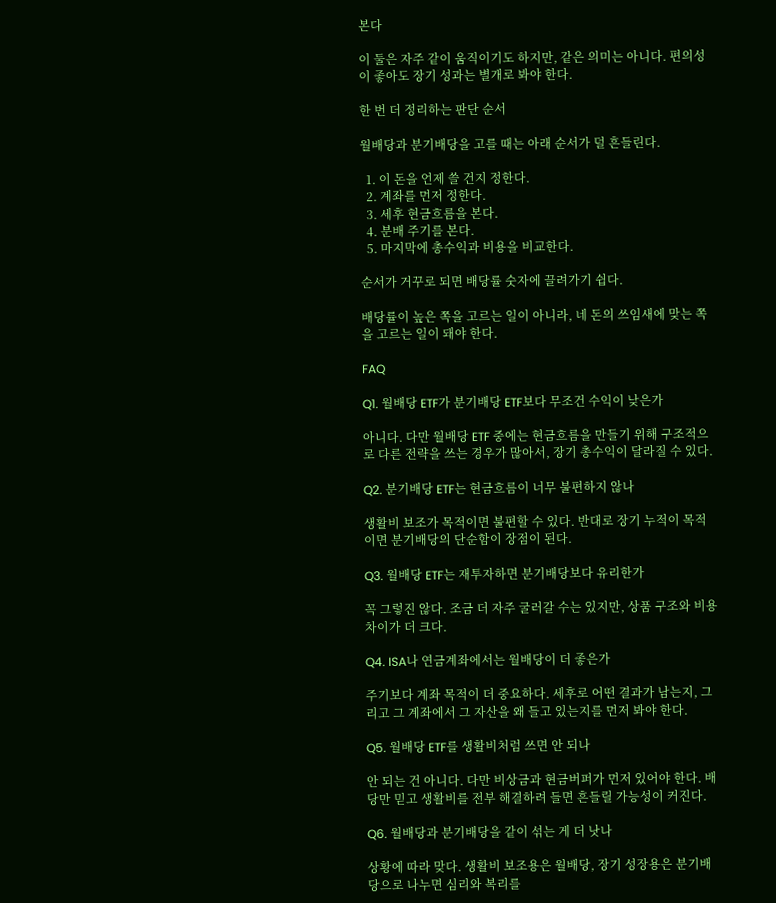본다

이 둘은 자주 같이 움직이기도 하지만, 같은 의미는 아니다. 편의성이 좋아도 장기 성과는 별개로 봐야 한다.

한 번 더 정리하는 판단 순서

월배당과 분기배당을 고를 때는 아래 순서가 덜 흔들린다.

  1. 이 돈을 언제 쓸 건지 정한다.
  2. 계좌를 먼저 정한다.
  3. 세후 현금흐름을 본다.
  4. 분배 주기를 본다.
  5. 마지막에 총수익과 비용을 비교한다.

순서가 거꾸로 되면 배당률 숫자에 끌려가기 쉽다.

배당률이 높은 쪽을 고르는 일이 아니라, 네 돈의 쓰임새에 맞는 쪽을 고르는 일이 돼야 한다.

FAQ

Q1. 월배당 ETF가 분기배당 ETF보다 무조건 수익이 낮은가

아니다. 다만 월배당 ETF 중에는 현금흐름을 만들기 위해 구조적으로 다른 전략을 쓰는 경우가 많아서, 장기 총수익이 달라질 수 있다.

Q2. 분기배당 ETF는 현금흐름이 너무 불편하지 않나

생활비 보조가 목적이면 불편할 수 있다. 반대로 장기 누적이 목적이면 분기배당의 단순함이 장점이 된다.

Q3. 월배당 ETF는 재투자하면 분기배당보다 유리한가

꼭 그렇진 않다. 조금 더 자주 굴러갈 수는 있지만, 상품 구조와 비용 차이가 더 크다.

Q4. ISA나 연금계좌에서는 월배당이 더 좋은가

주기보다 계좌 목적이 더 중요하다. 세후로 어떤 결과가 남는지, 그리고 그 계좌에서 그 자산을 왜 들고 있는지를 먼저 봐야 한다.

Q5. 월배당 ETF를 생활비처럼 쓰면 안 되나

안 되는 건 아니다. 다만 비상금과 현금버퍼가 먼저 있어야 한다. 배당만 믿고 생활비를 전부 해결하려 들면 흔들릴 가능성이 커진다.

Q6. 월배당과 분기배당을 같이 섞는 게 더 낫나

상황에 따라 맞다. 생활비 보조용은 월배당, 장기 성장용은 분기배당으로 나누면 심리와 복리를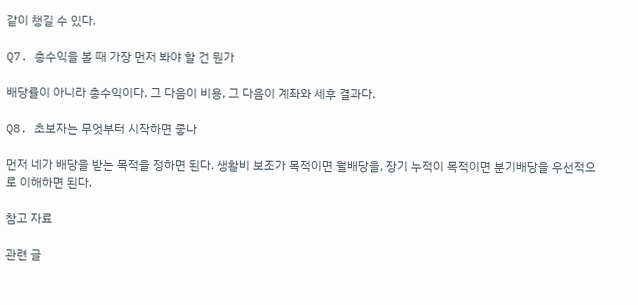같이 챙길 수 있다.

Q7. 총수익을 볼 때 가장 먼저 봐야 할 건 뭔가

배당률이 아니라 총수익이다. 그 다음이 비용, 그 다음이 계좌와 세후 결과다.

Q8. 초보자는 무엇부터 시작하면 좋나

먼저 네가 배당을 받는 목적을 정하면 된다. 생활비 보조가 목적이면 월배당을, 장기 누적이 목적이면 분기배당을 우선적으로 이해하면 된다.

참고 자료

관련 글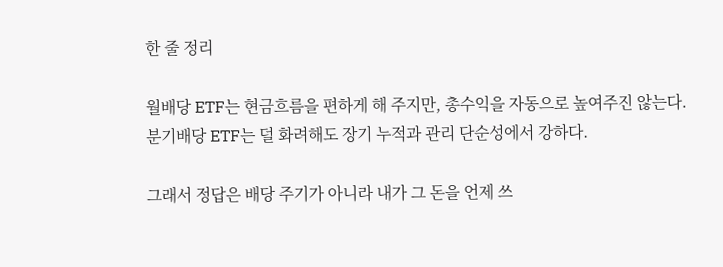한 줄 정리

월배당 ETF는 현금흐름을 편하게 해 주지만, 총수익을 자동으로 높여주진 않는다. 분기배당 ETF는 덜 화려해도 장기 누적과 관리 단순성에서 강하다.

그래서 정답은 배당 주기가 아니라 내가 그 돈을 언제 쓰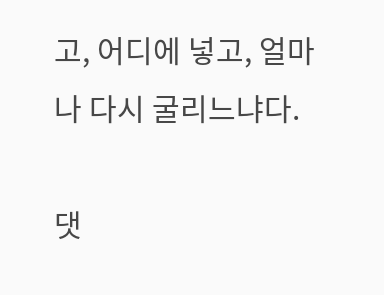고, 어디에 넣고, 얼마나 다시 굴리느냐다.

댓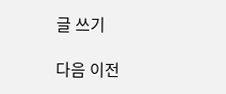글 쓰기

다음 이전